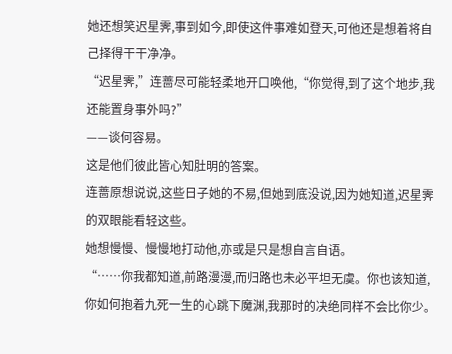她还想笑迟星霁,事到如今,即使这件事难如登天,可他还是想着将自己择得干干净净。
“迟星霁,”连蔷尽可能轻柔地开口唤他,“你觉得,到了这个地步,我还能置身事外吗?”
——谈何容易。
这是他们彼此皆心知肚明的答案。
连蔷原想说说,这些日子她的不易,但她到底没说,因为她知道,迟星霁的双眼能看轻这些。
她想慢慢、慢慢地打动他,亦或是只是想自言自语。
“……你我都知道,前路漫漫,而归路也未必平坦无虞。你也该知道,你如何抱着九死一生的心跳下魔渊,我那时的决绝同样不会比你少。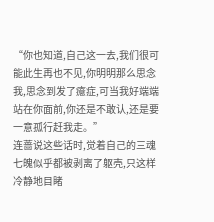“你也知道,自己这一去,我们很可能此生再也不见,你明明那么思念我,思念到发了癔症,可当我好端端站在你面前,你还是不敢认,还是要一意孤行赶我走。”
连蔷说这些话时,觉着自己的三魂七魄似乎都被剥离了躯壳,只这样冷静地目睹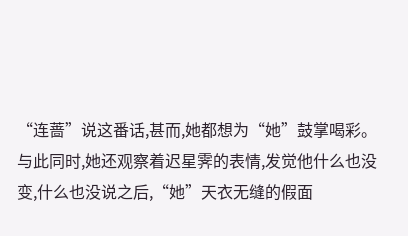“连蔷”说这番话,甚而,她都想为“她”鼓掌喝彩。
与此同时,她还观察着迟星霁的表情,发觉他什么也没变,什么也没说之后,“她”天衣无缝的假面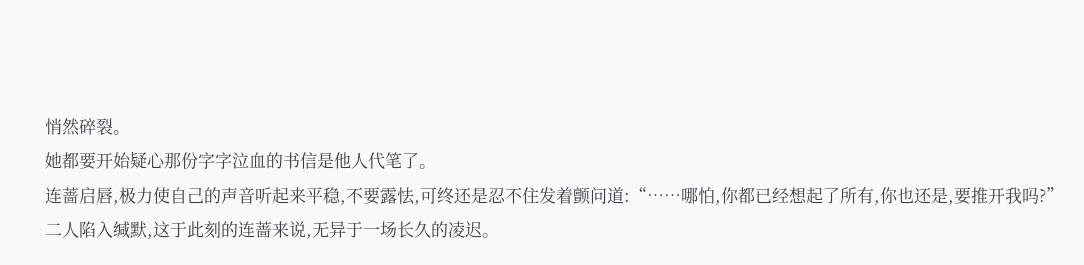悄然碎裂。
她都要开始疑心那份字字泣血的书信是他人代笔了。
连蔷启唇,极力使自己的声音听起来平稳,不要露怯,可终还是忍不住发着颤问道:“……哪怕,你都已经想起了所有,你也还是,要推开我吗?”
二人陷入缄默,这于此刻的连蔷来说,无异于一场长久的凌迟。